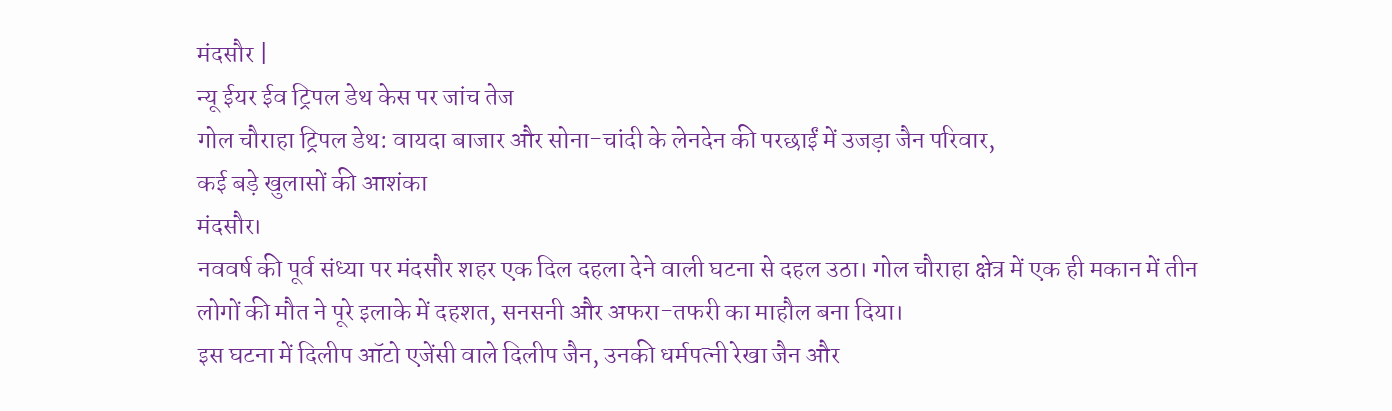मंदसौर |
न्यू ईयर ईव ट्रिपल डेथ केस पर जांच तेज
गोल चौराहा ट्रिपल डेथ: वायदा बाजार और सोना-चांदी के लेनदेन की परछाईं में उजड़ा जैन परिवार,
कई बड़े खुलासों की आशंका
मंदसौर।
नववर्ष की पूर्व संध्या पर मंदसौर शहर एक दिल दहला देने वाली घटना से दहल उठा। गोल चौराहा क्षेत्र में एक ही मकान में तीन लोगों की मौत ने पूरे इलाके में दहशत, सनसनी और अफरा-तफरी का माहौल बना दिया।
इस घटना में दिलीप ऑटो एजेंसी वाले दिलीप जैन, उनकी धर्मपत्नी रेखा जैन और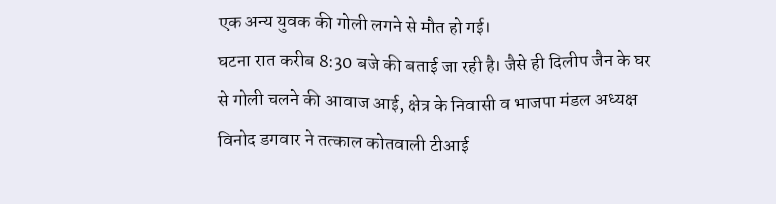एक अन्य युवक की गोली लगने से मौत हो गई।
घटना रात करीब 8:30 बजे की बताई जा रही है। जैसे ही दिलीप जैन के घर से गोली चलने की आवाज आई, क्षेत्र के निवासी व भाजपा मंडल अध्यक्ष विनोद डगवार ने तत्काल कोतवाली टीआई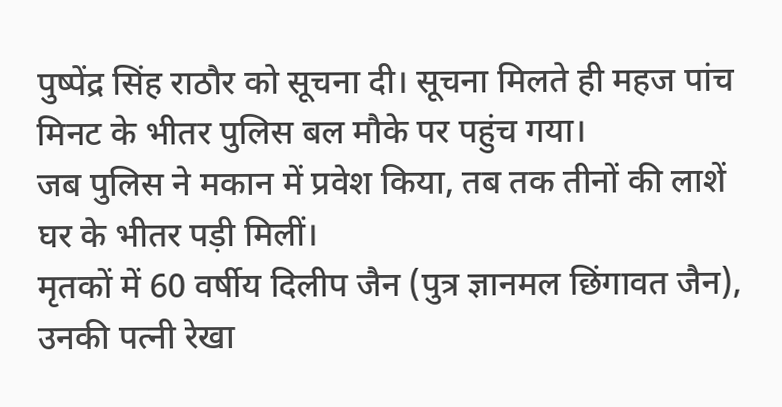पुष्पेंद्र सिंह राठौर को सूचना दी। सूचना मिलते ही महज पांच मिनट के भीतर पुलिस बल मौके पर पहुंच गया।
जब पुलिस ने मकान में प्रवेश किया, तब तक तीनों की लाशें घर के भीतर पड़ी मिलीं।
मृतकों में 60 वर्षीय दिलीप जैन (पुत्र ज्ञानमल छिंगावत जैन), उनकी पत्नी रेखा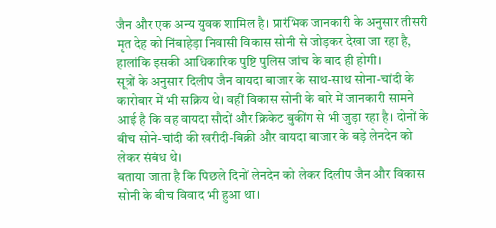जैन और एक अन्य युवक शामिल है। प्रारंभिक जानकारी के अनुसार तीसरी मृत देह को निंबाहेड़ा निवासी विकास सोनी से जोड़कर देखा जा रहा है, हालांकि इसकी आधिकारिक पुष्टि पुलिस जांच के बाद ही होगी।
सूत्रों के अनुसार दिलीप जैन वायदा बाजार के साथ-साथ सोना-चांदी के कारोबार में भी सक्रिय थे। वहीं विकास सोनी के बारे में जानकारी सामने आई है कि वह वायदा सौदों और क्रिकेट बुकींग से भी जुड़ा रहा है। दोनों के बीच सोने-चांदी की खरीदी-बिक्री और वायदा बाजार के बड़े लेनदेन को लेकर संबंध थे।
बताया जाता है कि पिछले दिनों लेनदेन को लेकर दिलीप जैन और विकास सोनी के बीच विवाद भी हुआ था।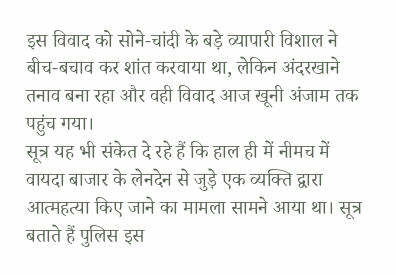इस विवाद को सोने-चांदी के बड़े व्यापारी विशाल ने बीच-बचाव कर शांत करवाया था, लेकिन अंदरखाने तनाव बना रहा और वही विवाद आज खूनी अंजाम तक पहुंच गया।
सूत्र यह भी संकेत दे रहे हैं कि हाल ही में नीमच में वायदा बाजार के लेनदेन से जुड़े एक व्यक्ति द्वारा आत्महत्या किए जाने का मामला सामने आया था। सूत्र बताते हैं पुलिस इस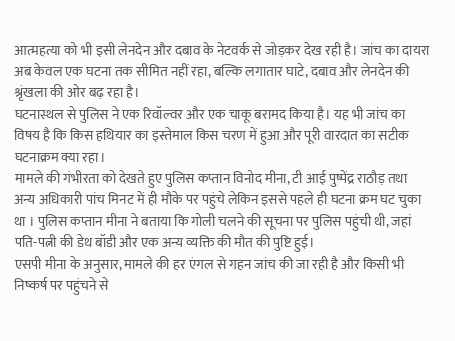आत्महत्या को भी इसी लेनदेन और दबाव के नेटवर्क से जोड़कर देख रही है। जांच का दायरा अब केवल एक घटना तक सीमित नहीं रहा, बल्कि लगातार घाटे, दबाव और लेनदेन की श्रृंखला की ओर बढ़ रहा है।
घटनास्थल से पुलिस ने एक रिवॉल्वर और एक चाकू बरामद किया है। यह भी जांच का विषय है कि किस हथियार का इस्तेमाल किस चरण में हुआ और पूरी वारदात का सटीक घटनाक्रम क्या रहा।
मामले की गंभीरता को देखते हुए पुलिस कप्तान विनोद मीना, टी आई पुष्पेंद्र राठौड़ तथा अन्य अधिकारी पांच मिनट में ही मौके पर पहुंचे लेकिन इससे पहले ही घटना क्रम घट चुका था । पुलिस कप्तान मीना ने बताया कि गोली चलने की सूचना पर पुलिस पहुंची थी, जहां पति-पत्नी की डेथ बॉडी और एक अन्य व्यक्ति की मौत की पुष्टि हुई।
एसपी मीना के अनुसार, मामले की हर एंगल से गहन जांच की जा रही है और किसी भी निष्कर्ष पर पहुंचने से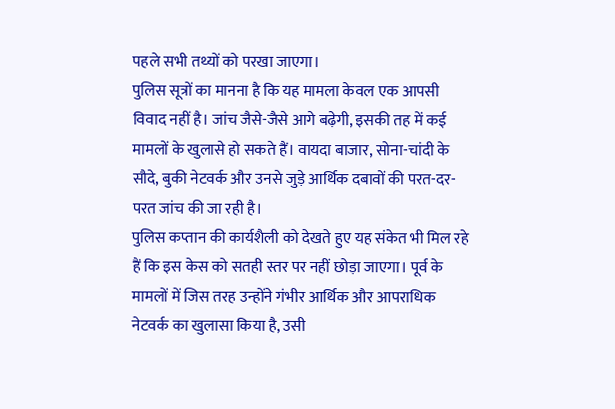पहले सभी तथ्यों को परखा जाएगा।
पुलिस सूत्रों का मानना है कि यह मामला केवल एक आपसी विवाद नहीं है। जांच जैसे-जैसे आगे बढ़ेगी, इसकी तह में कई मामलों के खुलासे हो सकते हैं। वायदा बाजार, सोना-चांदी के सौदे, बुकी नेटवर्क और उनसे जुड़े आर्थिक दबावों की परत-दर-परत जांच की जा रही है।
पुलिस कप्तान की कार्यशैली को देखते हुए यह संकेत भी मिल रहे हैं कि इस केस को सतही स्तर पर नहीं छोड़ा जाएगा। पूर्व के मामलों में जिस तरह उन्होंने गंभीर आर्थिक और आपराधिक नेटवर्क का खुलासा किया है, उसी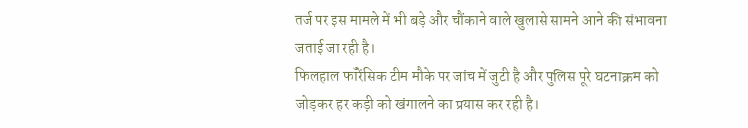तर्ज पर इस मामले में भी बड़े और चौंकाने वाले खुलासे सामने आने की संभावना जताई जा रही है।
फिलहाल फॉरेंसिक टीम मौके पर जांच में जुटी है और पुलिस पूरे घटनाक्रम को जोड़कर हर कड़ी को खंगालने का प्रयास कर रही है।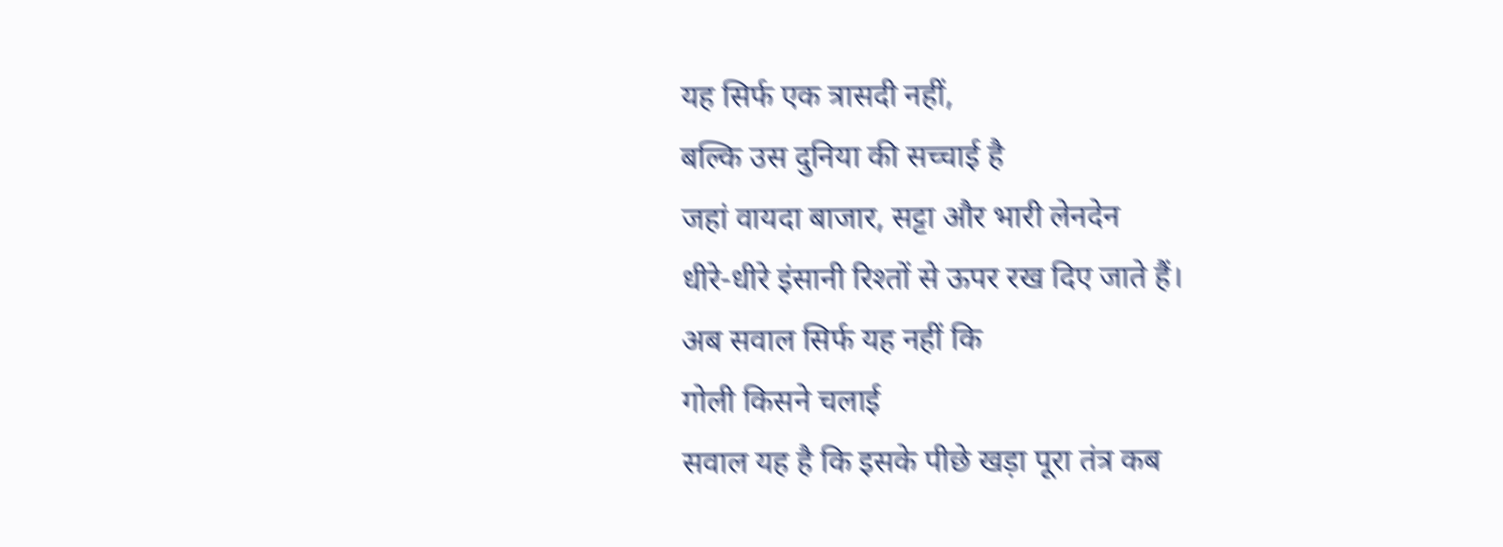यह सिर्फ एक त्रासदी नहीं,
बल्कि उस दुनिया की सच्चाई है
जहां वायदा बाजार, सट्टा और भारी लेनदेन
धीरे-धीरे इंसानी रिश्तों से ऊपर रख दिए जाते हैं।
अब सवाल सिर्फ यह नहीं कि
गोली किसने चलाई
सवाल यह है कि इसके पीछे खड़ा पूरा तंत्र कब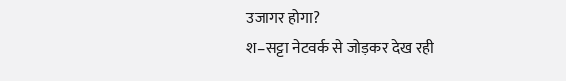उजागर होगा?
श–सट्टा नेटवर्क से जोड़कर देख रही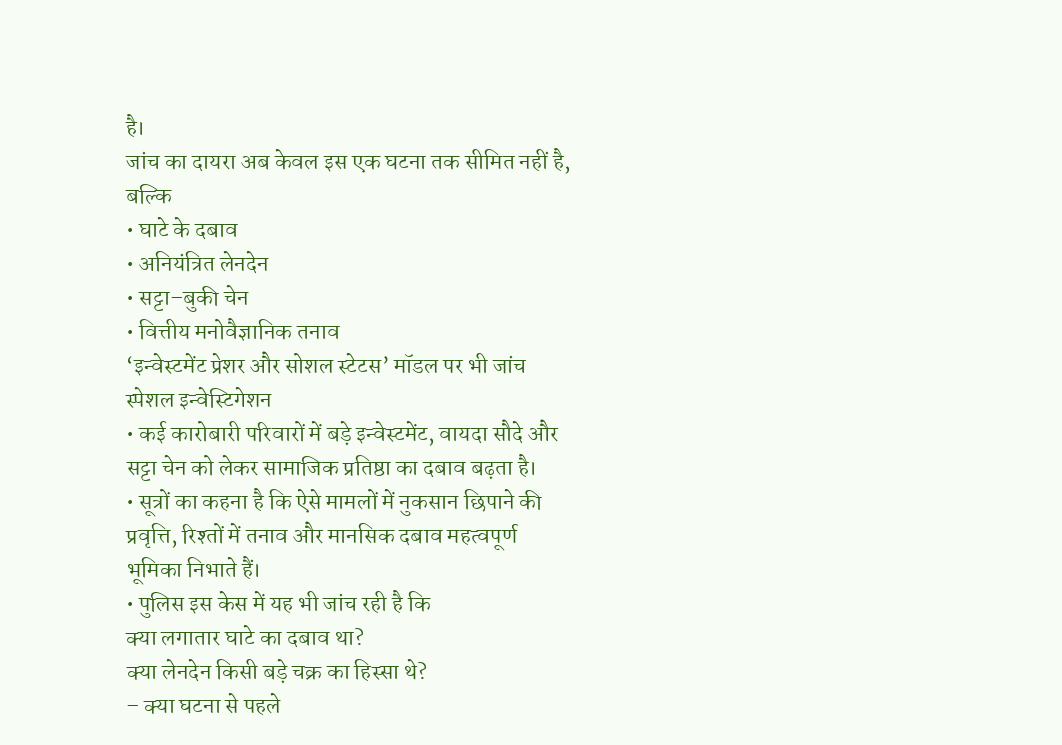है।
जांच का दायरा अब केवल इस एक घटना तक सीमित नहीं है, बल्कि
• घाटे के दबाव
• अनियंत्रित लेनदेन
• सट्टा–बुकी चेन
• वित्तीय मनोवैज्ञानिक तनाव
‘इन्वेस्टमेंट प्रेशर और सोशल स्टेटस’ मॉडल पर भी जांच
स्पेशल इन्वेस्टिगेशन
• कई कारोबारी परिवारों में बड़े इन्वेस्टमेंट, वायदा सौदे और सट्टा चेन को लेकर सामाजिक प्रतिष्ठा का दबाव बढ़ता है।
• सूत्रों का कहना है कि ऐसे मामलों में नुकसान छिपाने की प्रवृत्ति, रिश्तों में तनाव और मानसिक दबाव महत्वपूर्ण भूमिका निभाते हैं।
• पुलिस इस केस में यह भी जांच रही है कि
क्या लगातार घाटे का दबाव था?
क्या लेनदेन किसी बड़े चक्र का हिस्सा थे?
– क्या घटना से पहले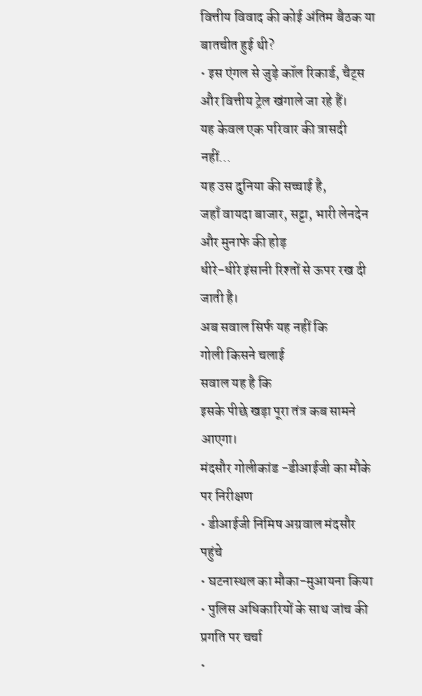वित्तीय विवाद की कोई अंतिम बैठक या बातचीत हुई थी?
• इस एंगल से जुड़े कॉल रिकार्ड, चैट्स और वित्तीय ट्रेल खंगाले जा रहे हैं।
यह केवल एक परिवार की त्रासदी नहीं…
यह उस दुनिया की सच्चाई है,
जहाँ वायदा बाजार, सट्टा, भारी लेनदेन और मुनाफे की होड़
धीरे-धीरे इंसानी रिश्तों से ऊपर रख दी जाती है।
अब सवाल सिर्फ यह नहीं कि
गोली किसने चलाई
सवाल यह है कि
इसके पीछे खड़ा पूरा तंत्र कब सामने आएगा।
मंदसौर गोलीकांड -डीआईजी का मौके पर निरीक्षण
• डीआईजी निमिष अग्रवाल मंदसौर पहुंचे
• घटनास्थल का मौका-मुआयना किया
• पुलिस अधिकारियों के साथ जांच की प्रगति पर चर्चा
•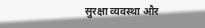सुरक्षा व्यवस्था और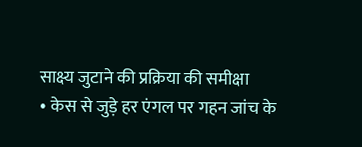साक्ष्य जुटाने की प्रक्रिया की समीक्षा
• केस से जुड़े हर एंगल पर गहन जांच के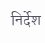निर्देश